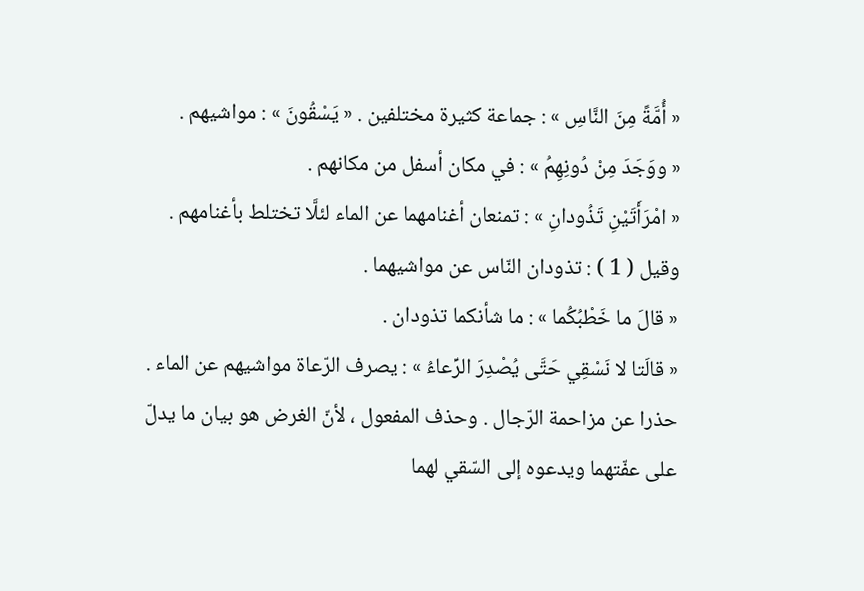« أُمَّةً مِنَ النَّاسِ » : جماعة كثيرة مختلفين . « يَسْقُونَ » : مواشيهم .
« ووَجَدَ مِنْ دُونِهِمُ » : في مكان أسفل من مكانهم .
« امْرَأَتَيْنِ تَذُودانِ » : تمنعان أغنامهما عن الماء لئلَّا تختلط بأغنامهم .
وقيل ( 1 ) : تذودان النّاس عن مواشيهما .
« قالَ ما خَطْبُكُما » : ما شأنكما تذودان .
« قالَتا لا نَسْقِي حَتَّى يُصْدِرَ الرِّعاءُ » : يصرف الرّعاة مواشيهم عن الماء . حذرا عن مزاحمة الرّجال . وحذف المفعول ، لأنّ الغرض هو بيان ما يدلّ على عفّتهما ويدعوه إلى السّقي لهما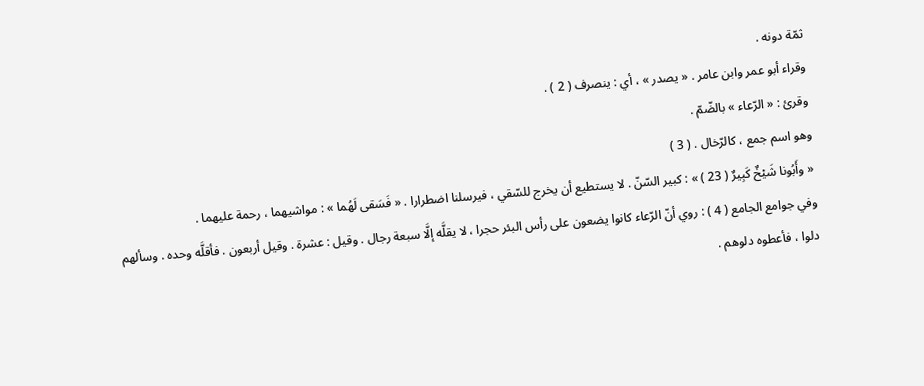ثمّة دونه .
وقراء أبو عمر وابن عامر . « يصدر » ، أي : ينصرف ( 2 ) .
وقرئ : « الرّعاء » بالضّمّ .
وهو اسم جمع ، كالرّخال . ( 3 )
« وأَبُونا شَيْخٌ كَبِيرٌ ( 23 ) » : كبير السّنّ . لا يستطيع أن يخرج للسّقي ، فيرسلنا اضطرارا . « فَسَقى لَهُما » : مواشيهما ، رحمة عليهما .
وفي جوامع الجامع ( 4 ) : روي أنّ الرّعاء كانوا يضعون على رأس البئر حجرا ، لا يقلَّه إلَّا سبعة رجال . وقيل : عشرة . وقيل أربعون . فأقلَّه وحده . وسألهم دلوا ، فأعطوه دلوهم .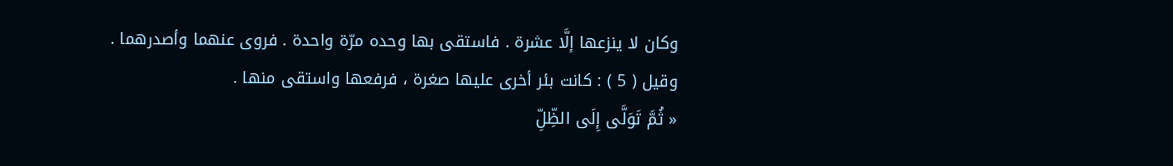وكان لا ينزعها إلَّا عشرة . فاستقى بها وحده مرّة واحدة . فروى عنهما وأصدرهما .
وقيل ( 5 ) : كانت بئر أخرى عليها صغرة ، فرفعها واستقى منها .
« ثُمَّ تَوَلَّى إِلَى الظِّلِّ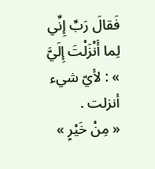فَقالَ رَبِّ إِنِّي لِما أَنْزَلْتَ إِلَيَّ » : لأيّ شيء أنزلت .
« مِنْ خَيْرٍ »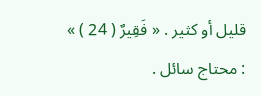قليل أو كثير . « فَقِيرٌ ( 24 ) » : محتاج سائل .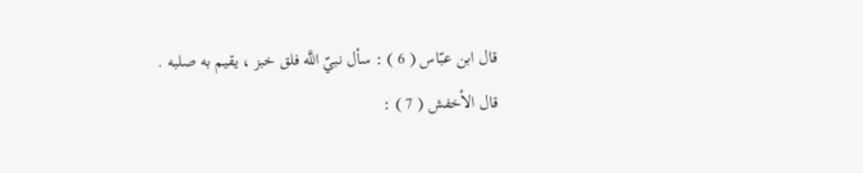قال ابن عبّاس ( 6 ) : سأل نبيّ اللَّه فلق خبز ، يقيم به صلبه .
قال الأخفش ( 7 ) :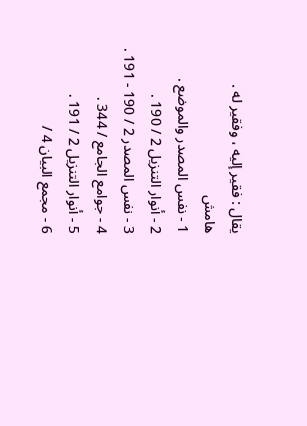يقال : فقير إليه ، وفقير له .
هامش
1 - نفس المصدر والموضع .
2 - أنوار التنزيل 2 / 190 .
3 - نفس المصدر 2 / 190 - 191 .
4 - جوامع الجامع / 344 .
5 - أنوار التنزيل 2 / 191 .
6 - مجمع البيان 4 /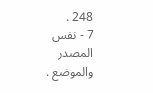248 .
7 - نفس المصدر والموضع .